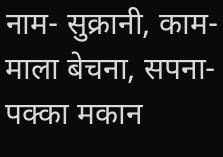नाम- सुक्रानी, काम- माला बेचना, सपना- पक्का मकान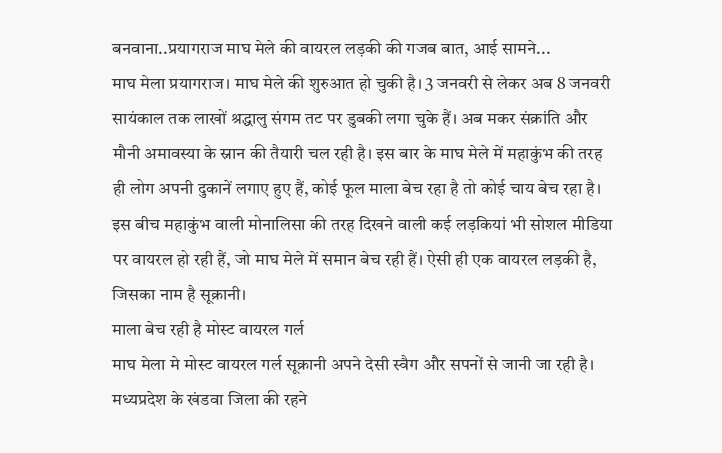बनवाना..प्रयागराज माघ मेले की वायरल लड़की की गजब बात, आई सामने...
माघ मेला प्रयागराज। माघ मेले की शुरुआत हो चुकी है। 3 जनवरी से लेकर अब 8 जनवरी सायंकाल तक लाखों श्रद्धालु संगम तट पर डुबकी लगा चुके हैं। अब मकर संक्रांति और मौनी अमावस्या के स्नान की तैयारी चल रही है। इस बार के माघ मेले में महाकुंभ की तरह ही लोग अपनी दुकानें लगाए हुए हैं, कोई फूल माला बेच रहा है तो कोई चाय बेच रहा है।
इस बीच महाकुंभ वाली मोनालिसा की तरह दिखने वाली कई लड़कियां भी सोशल मीडिया पर वायरल हो रही हैं, जो माघ मेले में समान बेच रही हैं। ऐसी ही एक वायरल लड़की है, जिसका नाम है सूक्रानी।
माला बेच रही है मोस्ट वायरल गर्ल
माघ मेला मे मोस्ट वायरल गर्ल सूक्रानी अपने देसी स्वैग और सपनों से जानी जा रही है। मध्यप्रदेश के खंडवा जिला की रहने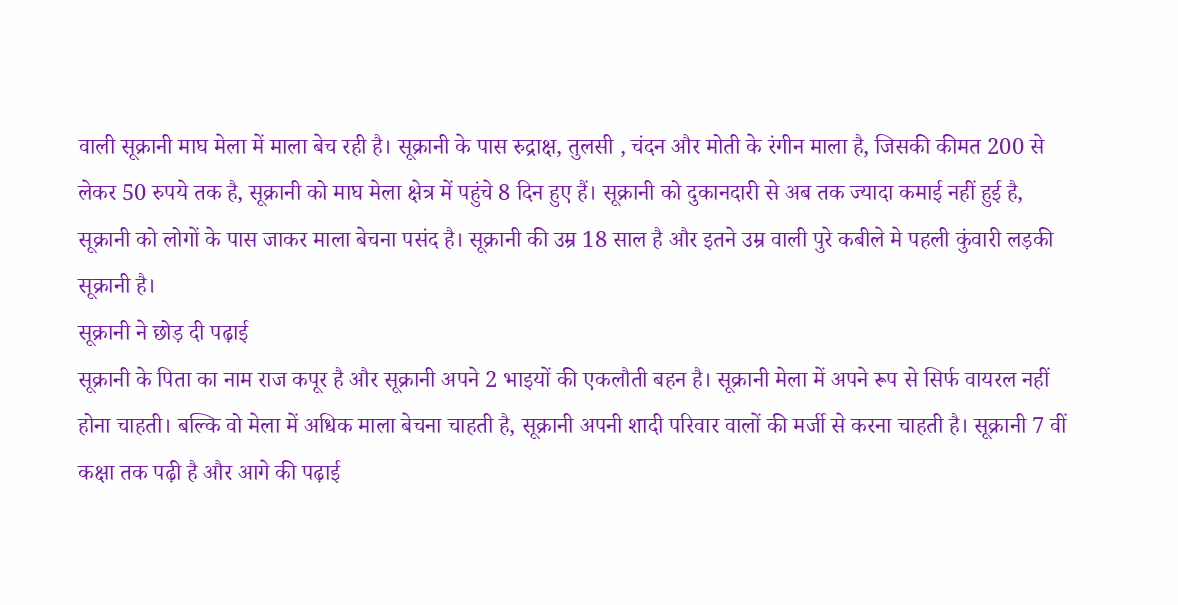वाली सूक्रानी माघ मेला में माला बेच रही है। सूक्रानी के पास रुद्राक्ष, तुलसी , चंदन और मोती के रंगीन माला है, जिसकी कीमत 200 से लेकर 50 रुपये तक है, सूक्रानी को माघ मेला क्षेत्र में पहुंचे 8 दिन हुए हैं। सूक्रानी को दुकानदारी से अब तक ज्यादा कमाई नहीं हुई है, सूक्रानी को लोगों के पास जाकर माला बेचना पसंद है। सूक्रानी की उम्र 18 साल है और इतने उम्र वाली पुरे कबीले मे पहली कुंवारी लड़की सूक्रानी है।
सूक्रानी ने छोड़ दी पढ़ाई
सूक्रानी के पिता का नाम राज कपूर है और सूक्रानी अपने 2 भाइयों की एकलौती बहन है। सूक्रानी मेला में अपने रूप से सिर्फ वायरल नहीं होना चाहती। बल्कि वो मेला में अधिक माला बेचना चाहती है, सूक्रानी अपनी शादी परिवार वालों की मर्जी से करना चाहती है। सूक्रानी 7 वीं कक्षा तक पढ़ी है और आगे की पढ़ाई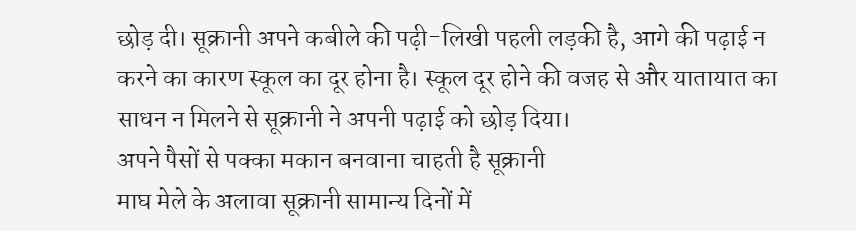छोड़ दी। सूक्रानी अपने कबीले की पढ़ी-लिखी पहली लड़की है, आगे की पढ़ाई न करने का कारण स्कूल का दूर होना है। स्कूल दूर होने की वजह से और यातायात का साधन न मिलने से सूक्रानी ने अपनी पढ़ाई को छोड़ दिया।
अपने पैसों से पक्का मकान बनवाना चाहती है सूक्रानी
माघ मेले के अलावा सूक्रानी सामान्य दिनों में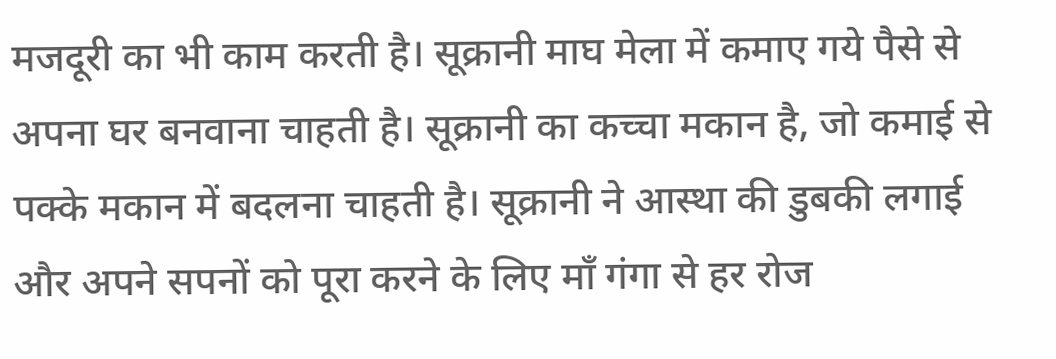मजदूरी का भी काम करती है। सूक्रानी माघ मेला में कमाए गये पैसे से अपना घर बनवाना चाहती है। सूक्रानी का कच्चा मकान है, जो कमाई से पक्के मकान में बदलना चाहती है। सूक्रानी ने आस्था की डुबकी लगाई और अपने सपनों को पूरा करने के लिए माँ गंगा से हर रोज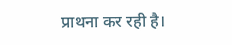प्राथना कर रही है।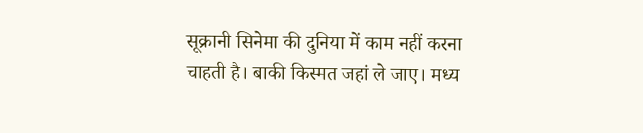सूक्रानी सिनेमा की दुनिया में काम नहीं करना चाहती है। बाकी किस्मत जहां ले जाए। मध्य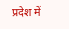प्रदेश में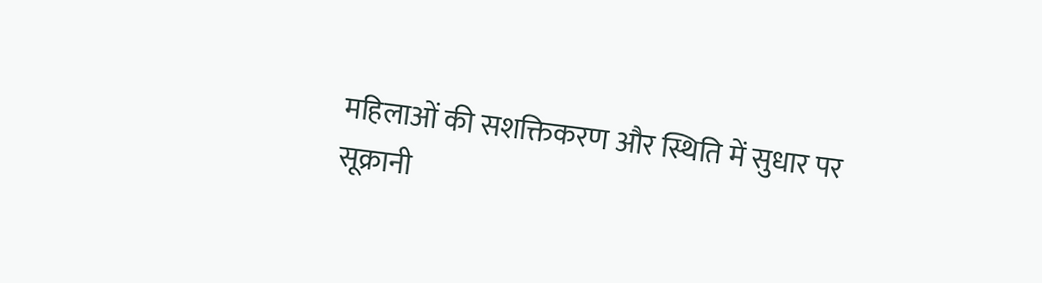महिलाओं की सशक्तिकरण और स्थिति में सुधार पर सूक्रानी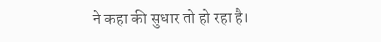ने कहा की सुधार तो हो रहा है।